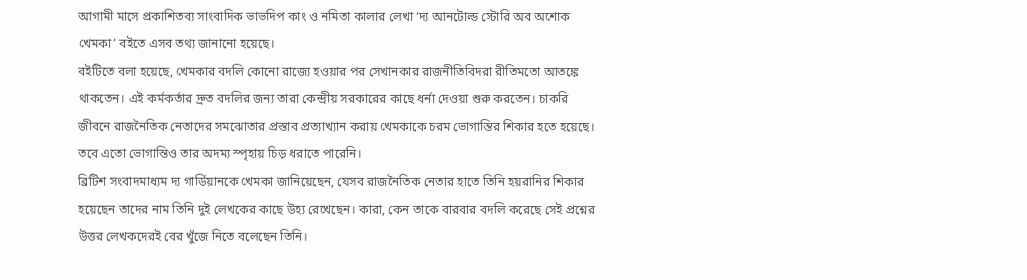আগামী মাসে প্রকাশিতব্য সাংবাদিক ভাভদিপ কাং ও নমিতা কালার লেখা ‘দ্য আনটোল্ড স্টোরি অব অশোক খেমকা’ বইতে এসব তথ্য জানানো হয়েছে।
বইটিতে বলা হয়েছে, খেমকার বদলি কোনো রাজ্যে হওয়ার পর সেখানকার রাজনীতিবিদরা রীতিমতো আতঙ্কে থাকতেন। এই কর্মকর্তার দ্রুত বদলির জন্য তারা কেন্দ্রীয় সরকারের কাছে ধর্না দেওয়া শুরু করতেন। চাকরি জীবনে রাজনৈতিক নেতাদের সমঝোতার প্রস্তাব প্রত্যাখ্যান করায় খেমকাকে চরম ভোগান্তির শিকার হতে হয়েছে। তবে এতো ভোগান্তিও তার অদম্য স্পৃহায় চিড় ধরাতে পারেনি।
ব্রিটিশ সংবাদমাধ্যম দ্য গার্ডিয়ানকে খেমকা জানিয়েছেন, যেসব রাজনৈতিক নেতার হাতে তিনি হয়রানির শিকার হয়েছেন তাদের নাম তিনি দুই লেখকের কাছে উহ্য রেখেছেন। কারা, কেন তাকে বারবার বদলি করেছে সেই প্রশ্নের উত্তর লেখকদেরই বের খুঁজে নিতে বলেছেন তিনি।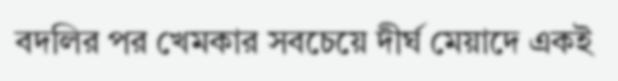বদলির পর খেমকার সবচেয়ে দীর্ঘ মেয়াদে একই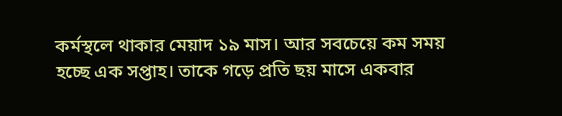কর্মস্থলে থাকার মেয়াদ ১৯ মাস। আর সবচেয়ে কম সময় হচ্ছে এক সপ্তাহ। তাকে গড়ে প্রতি ছয় মাসে একবার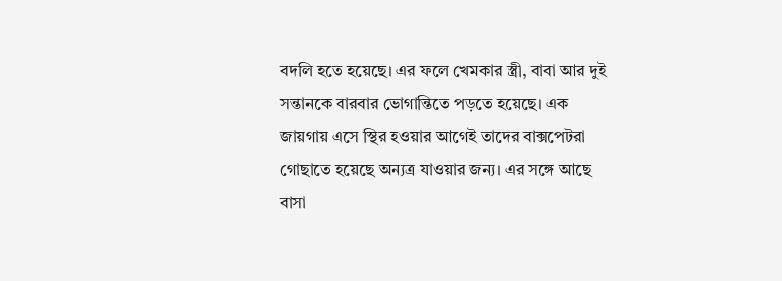বদলি হতে হয়েছে। এর ফলে খেমকার স্ত্রী, বাবা আর দুই সন্তানকে বারবার ভোগান্তিতে পড়তে হয়েছে। এক জায়গায় এসে স্থির হওয়ার আগেই তাদের বাক্সপেটরা গোছাতে হয়েছে অন্যত্র যাওয়ার জন্য। এর সঙ্গে আছে বাসা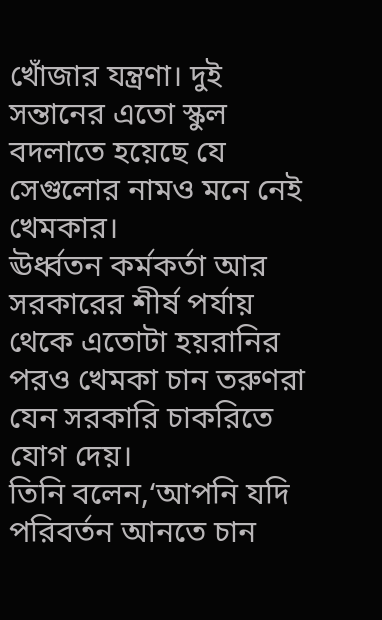খোঁজার যন্ত্রণা। দুই সন্তানের এতো স্কুল বদলাতে হয়েছে যে সেগুলোর নামও মনে নেই খেমকার।
ঊর্ধ্বতন কর্মকর্তা আর সরকারের শীর্ষ পর্যায় থেকে এতোটা হয়রানির পরও খেমকা চান তরুণরা যেন সরকারি চাকরিতে যোগ দেয়।
তিনি বলেন,‘আপনি যদি পরিবর্তন আনতে চান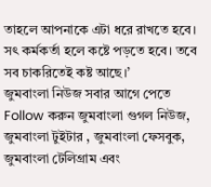তাহলে আপনাকে এটা ধরে রাখতে হবে। সৎ কর্মকর্তা হলে কষ্টে পড়তে হবে। তবে সব চাকরিতেই কষ্ট আছে।’
জুমবাংলা নিউজ সবার আগে পেতে Follow করুন জুমবাংলা গুগল নিউজ, জুমবাংলা টুইটার , জুমবাংলা ফেসবুক, জুমবাংলা টেলিগ্রাম এবং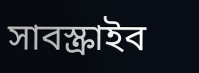সাবস্ক্রাইব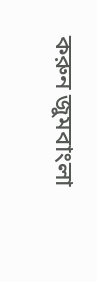করুন জুমবাংলা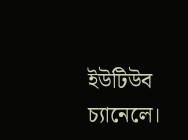ইউটিউব চ্যানেলে।